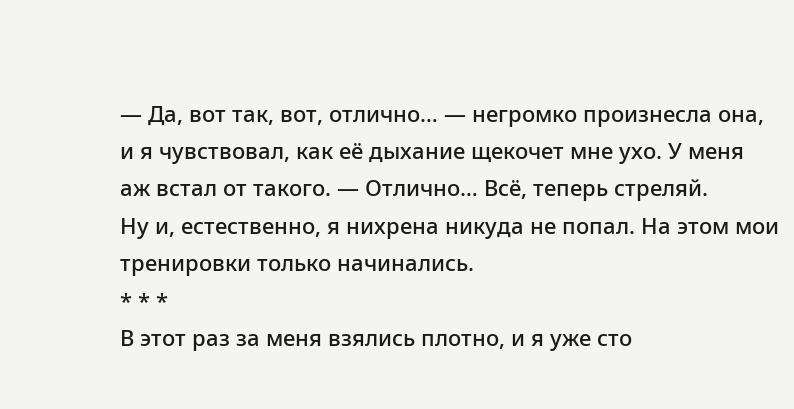— Да, вот так, вот, отлично… — негромко произнесла она, и я чувствовал, как её дыхание щекочет мне ухо. У меня аж встал от такого. — Отлично… Всё, теперь стреляй.
Ну и, естественно, я нихрена никуда не попал. На этом мои тренировки только начинались.
* * *
В этот раз за меня взялись плотно, и я уже сто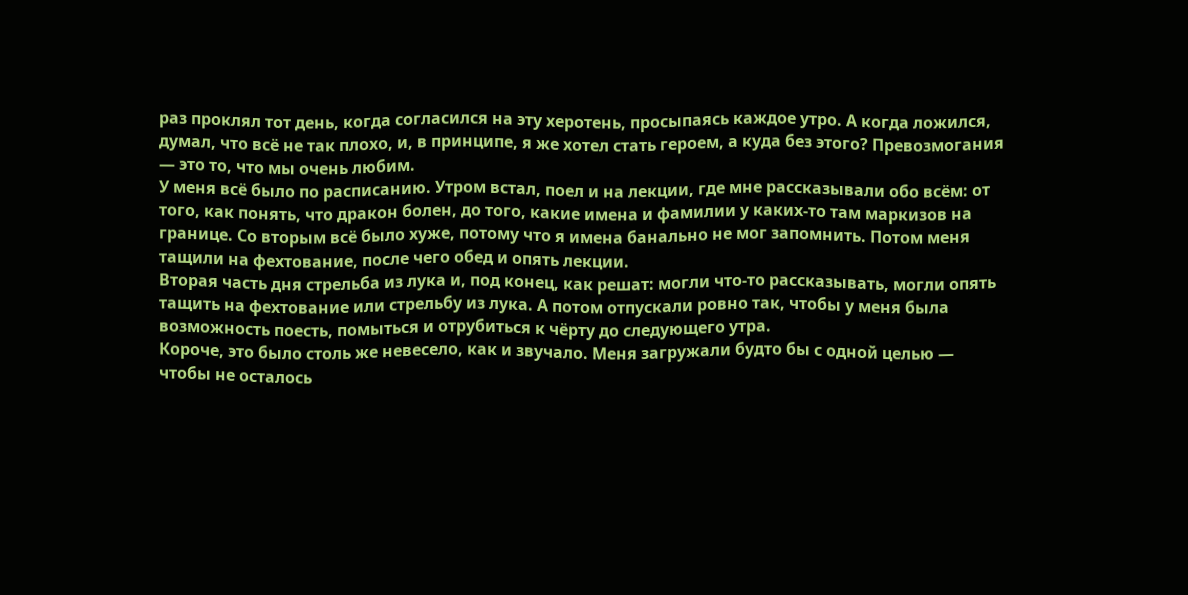раз проклял тот день, когда согласился на эту херотень, просыпаясь каждое утро. А когда ложился, думал, что всё не так плохо, и, в принципе, я же хотел стать героем, а куда без этого? Превозмогания — это то, что мы очень любим.
У меня всё было по расписанию. Утром встал, поел и на лекции, где мне рассказывали обо всём: от того, как понять, что дракон болен, до того, какие имена и фамилии у каких-то там маркизов на границе. Со вторым всё было хуже, потому что я имена банально не мог запомнить. Потом меня тащили на фехтование, после чего обед и опять лекции.
Вторая часть дня стрельба из лука и, под конец, как решат: могли что-то рассказывать, могли опять тащить на фехтование или стрельбу из лука. А потом отпускали ровно так, чтобы у меня была возможность поесть, помыться и отрубиться к чёрту до следующего утра.
Короче, это было столь же невесело, как и звучало. Меня загружали будто бы с одной целью — чтобы не осталось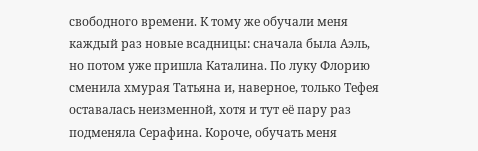свободного времени. К тому же обучали меня каждый раз новые всадницы: сначала была Аэль, но потом уже пришла Каталина. По луку Флорию сменила хмурая Татьяна и, наверное, только Тефея оставалась неизменной, хотя и тут её пару раз подменяла Серафина. Короче, обучать меня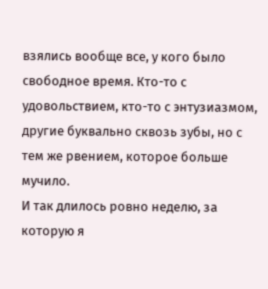взялись вообще все, у кого было свободное время. Кто-то с удовольствием, кто-то с энтузиазмом, другие буквально сквозь зубы, но с тем же рвением, которое больше мучило.
И так длилось ровно неделю, за которую я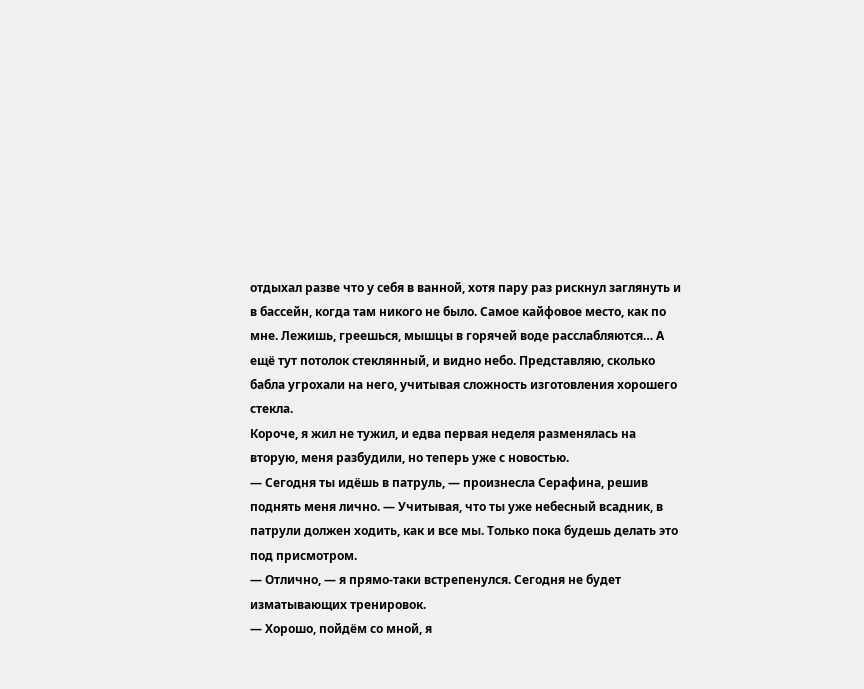отдыхал разве что у себя в ванной, хотя пару раз рискнул заглянуть и в бассейн, когда там никого не было. Самое кайфовое место, как по мне. Лежишь, греешься, мышцы в горячей воде расслабляются… А ещё тут потолок стеклянный, и видно небо. Представляю, сколько бабла угрохали на него, учитывая сложность изготовления хорошего стекла.
Короче, я жил не тужил, и едва первая неделя разменялась на вторую, меня разбудили, но теперь уже с новостью.
— Сегодня ты идёшь в патруль, — произнесла Серафина, решив поднять меня лично. — Учитывая, что ты уже небесный всадник, в патрули должен ходить, как и все мы. Только пока будешь делать это под присмотром.
— Отлично, — я прямо-таки встрепенулся. Сегодня не будет изматывающих тренировок.
— Хорошо, пойдём со мной, я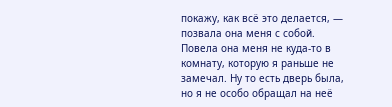покажу, как всё это делается, — позвала она меня с собой.
Повела она меня не куда-то в комнату, которую я раньше не замечал. Ну то есть дверь была, но я не особо обращал на неё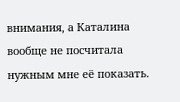внимания, а Каталина вообще не посчитала нужным мне её показать.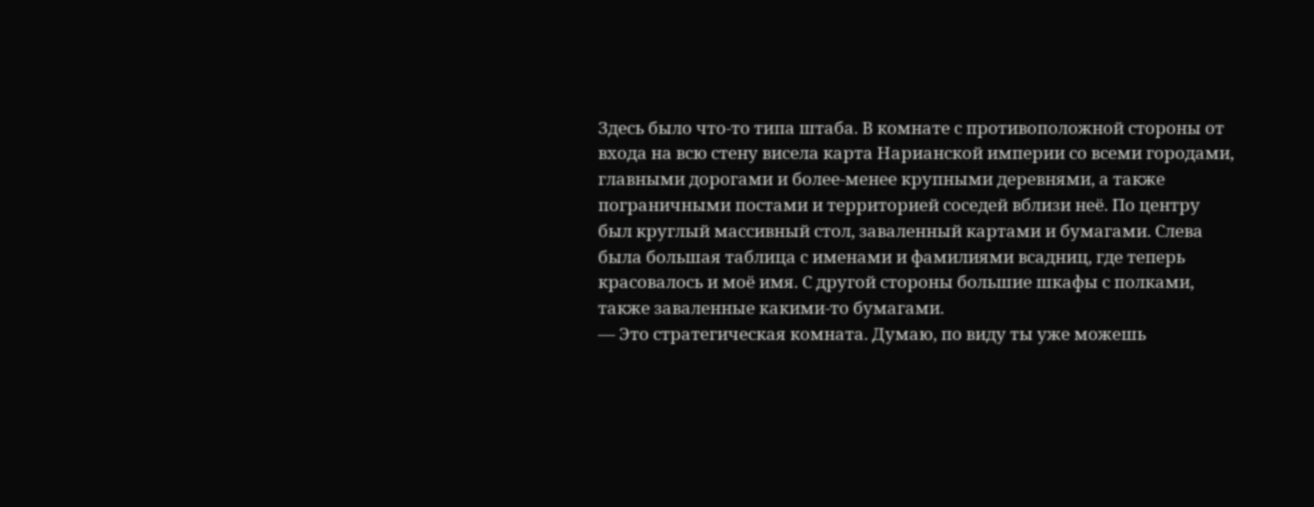Здесь было что-то типа штаба. В комнате с противоположной стороны от входа на всю стену висела карта Нарианской империи со всеми городами, главными дорогами и более-менее крупными деревнями, а также пограничными постами и территорией соседей вблизи неё. По центру был круглый массивный стол, заваленный картами и бумагами. Слева была большая таблица с именами и фамилиями всадниц, где теперь красовалось и моё имя. С другой стороны большие шкафы с полками, также заваленные какими-то бумагами.
— Это стратегическая комната. Думаю, по виду ты уже можешь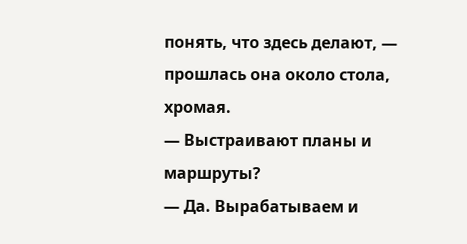понять, что здесь делают, — прошлась она около стола, хромая.
— Выстраивают планы и маршруты?
— Да. Вырабатываем и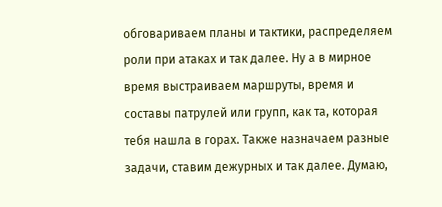обговариваем планы и тактики, распределяем роли при атаках и так далее. Ну а в мирное время выстраиваем маршруты, время и составы патрулей или групп, как та, которая тебя нашла в горах. Также назначаем разные задачи, ставим дежурных и так далее. Думаю,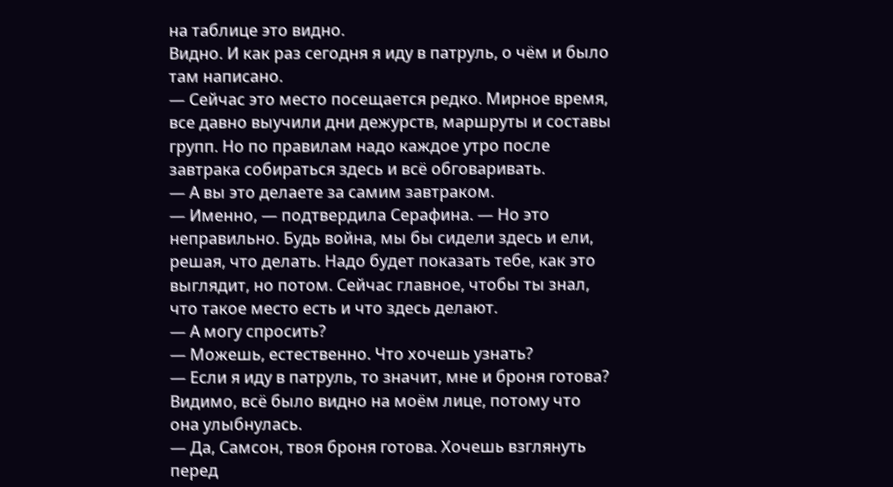на таблице это видно.
Видно. И как раз сегодня я иду в патруль, о чём и было там написано.
— Сейчас это место посещается редко. Мирное время, все давно выучили дни дежурств, маршруты и составы групп. Но по правилам надо каждое утро после завтрака собираться здесь и всё обговаривать.
— А вы это делаете за самим завтраком.
— Именно, — подтвердила Серафина. — Но это неправильно. Будь война, мы бы сидели здесь и ели, решая, что делать. Надо будет показать тебе, как это выглядит, но потом. Сейчас главное, чтобы ты знал, что такое место есть и что здесь делают.
— А могу спросить?
— Можешь, естественно. Что хочешь узнать?
— Если я иду в патруль, то значит, мне и броня готова?
Видимо, всё было видно на моём лице, потому что она улыбнулась.
— Да, Самсон, твоя броня готова. Хочешь взглянуть перед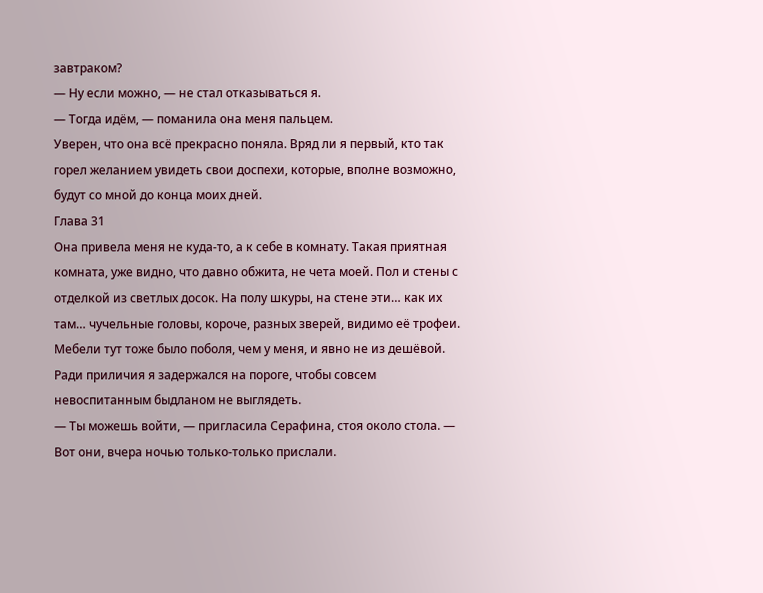завтраком?
— Ну если можно, — не стал отказываться я.
— Тогда идём, — поманила она меня пальцем.
Уверен, что она всё прекрасно поняла. Вряд ли я первый, кто так горел желанием увидеть свои доспехи, которые, вполне возможно, будут со мной до конца моих дней.
Глава 31
Она привела меня не куда-то, а к себе в комнату. Такая приятная комната, уже видно, что давно обжита, не чета моей. Пол и стены с отделкой из светлых досок. На полу шкуры, на стене эти… как их там… чучельные головы, короче, разных зверей, видимо её трофеи. Мебели тут тоже было поболя, чем у меня, и явно не из дешёвой.
Ради приличия я задержался на пороге, чтобы совсем невоспитанным быдланом не выглядеть.
— Ты можешь войти, — пригласила Серафина, стоя около стола. — Вот они, вчера ночью только-только прислали.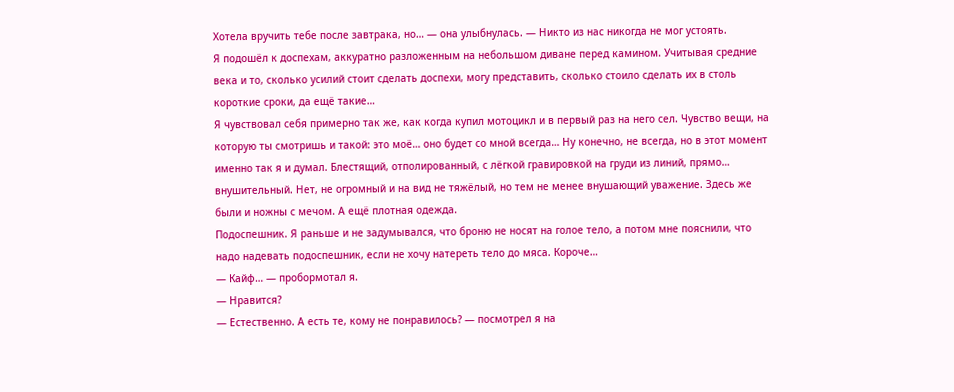Хотела вручить тебе после завтрака, но… — она улыбнулась. — Никто из нас никогда не мог устоять.
Я подошёл к доспехам, аккуратно разложенным на небольшом диване перед камином. Учитывая средние века и то, сколько усилий стоит сделать доспехи, могу представить, сколько стоило сделать их в столь короткие сроки, да ещё такие…
Я чувствовал себя примерно так же, как когда купил мотоцикл и в первый раз на него сел. Чувство вещи, на которую ты смотришь и такой: это моё… оно будет со мной всегда… Ну конечно, не всегда, но в этот момент именно так я и думал. Блестящий, отполированный, с лёгкой гравировкой на груди из линий, прямо… внушительный. Нет, не огромный и на вид не тяжёлый, но тем не менее внушающий уважение. Здесь же были и ножны с мечом. А ещё плотная одежда.
Подоспешник. Я раньше и не задумывался, что броню не носят на голое тело, а потом мне пояснили, что надо надевать подоспешник, если не хочу натереть тело до мяса. Короче…
— Кайф… — пробормотал я.
— Нравится?
— Естественно. А есть те, кому не понравилось? — посмотрел я на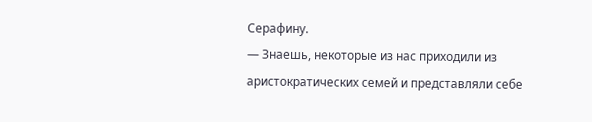Серафину.
— Знаешь, некоторые из нас приходили из аристократических семей и представляли себе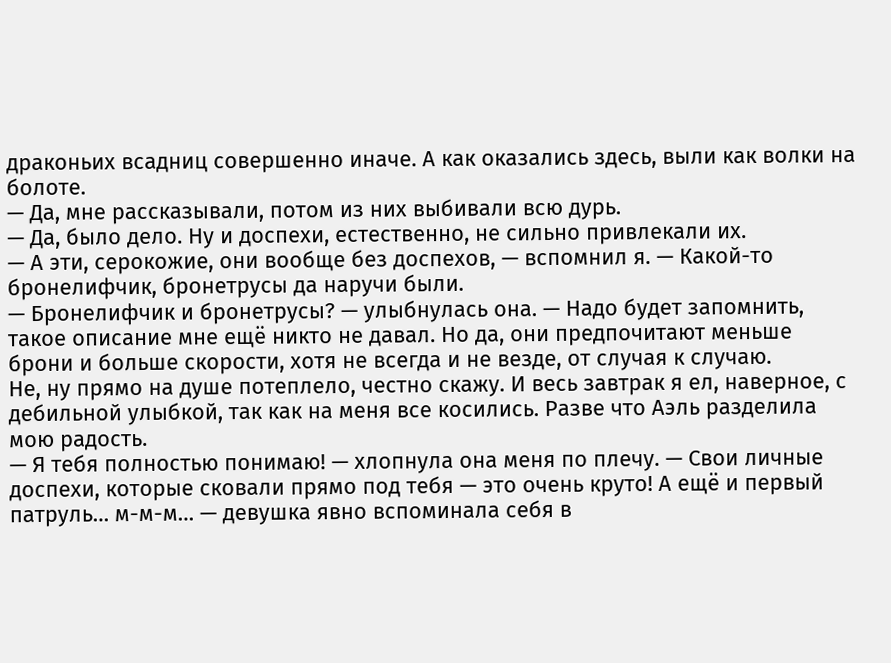драконьих всадниц совершенно иначе. А как оказались здесь, выли как волки на болоте.
— Да, мне рассказывали, потом из них выбивали всю дурь.
— Да, было дело. Ну и доспехи, естественно, не сильно привлекали их.
— А эти, серокожие, они вообще без доспехов, — вспомнил я. — Какой-то бронелифчик, бронетрусы да наручи были.
— Бронелифчик и бронетрусы? — улыбнулась она. — Надо будет запомнить, такое описание мне ещё никто не давал. Но да, они предпочитают меньше брони и больше скорости, хотя не всегда и не везде, от случая к случаю.
Не, ну прямо на душе потеплело, честно скажу. И весь завтрак я ел, наверное, с дебильной улыбкой, так как на меня все косились. Разве что Аэль разделила мою радость.
— Я тебя полностью понимаю! — хлопнула она меня по плечу. — Свои личные доспехи, которые сковали прямо под тебя — это очень круто! А ещё и первый патруль… м-м-м… — девушка явно вспоминала себя в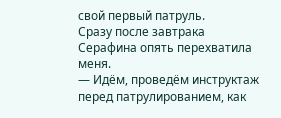свой первый патруль.
Сразу после завтрака Серафина опять перехватила меня.
— Идём, проведём инструктаж перед патрулированием, как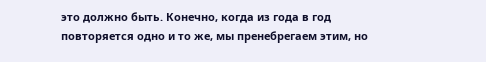это должно быть. Конечно, когда из года в год повторяется одно и то же, мы пренебрегаем этим, но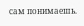сам понимаешь.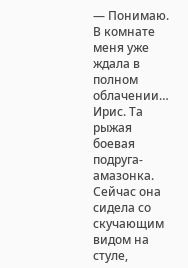— Понимаю.
В комнате меня уже ждала в полном облачении… Ирис. Та рыжая боевая подруга-амазонка. Сейчас она сидела со скучающим видом на стуле,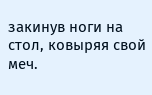закинув ноги на стол, ковыряя свой меч.